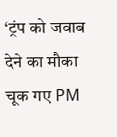‘ट्रंप को जवाब देने का मौका चूक गए PM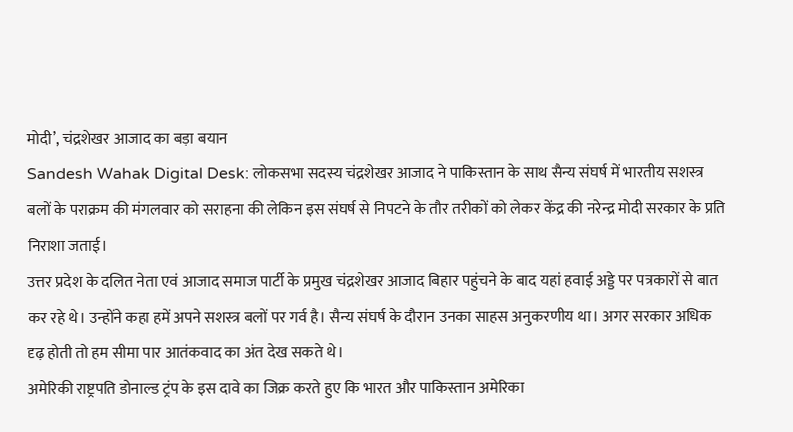मोदी’, चंद्रशेखर आजाद का बड़ा बयान
Sandesh Wahak Digital Desk: लोकसभा सदस्य चंद्रशेखर आजाद ने पाकिस्तान के साथ सैन्य संघर्ष में भारतीय सशस्त्र बलों के पराक्रम की मंगलवार को सराहना की लेकिन इस संघर्ष से निपटने के तौर तरीकों को लेकर केंद्र की नरेन्द्र मोदी सरकार के प्रति निराशा जताई।
उत्तर प्रदेश के दलित नेता एवं आजाद समाज पार्टी के प्रमुख चंद्रशेखर आजाद बिहार पहुंचने के बाद यहां हवाई अड्डे पर पत्रकारों से बात कर रहे थे। उन्होंने कहा हमें अपने सशस्त्र बलों पर गर्व है। सैन्य संघर्ष के दौरान उनका साहस अनुकरणीय था। अगर सरकार अधिक दृढ़ होती तो हम सीमा पार आतंकवाद का अंत देख सकते थे।
अमेरिकी राष्ट्रपति डोनाल्ड ट्रंप के इस दावे का जिक्र करते हुए कि भारत और पाकिस्तान अमेरिका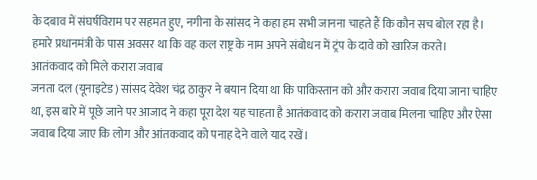के दबाव में संघर्षविराम पर सहमत हुए, नगीना के सांसद ने कहा हम सभी जानना चाहते हैं कि कौन सच बोल रहा है। हमारे प्रधानमंत्री के पास अवसर था कि वह कल राष्ट्र के नाम अपने संबोधन में ट्रंप के दावे को खारिज करते।
आतंकवाद को मिले करारा जवाब
जनता दल (यूनाइटेड) सांसद देवेश चंद्र ठाकुर ने बयान दिया था कि पाकिस्तान को और करारा जवाब दिया जाना चाहिए था, इस बारे में पूछे जाने पर आजाद ने कहा पूरा देश यह चाहता है आतंकवाद को करारा जवाब मिलना चाहिए और ऐसा जवाब दिया जाए कि लोग और आंतकवाद को पनाह देने वाले याद रखें।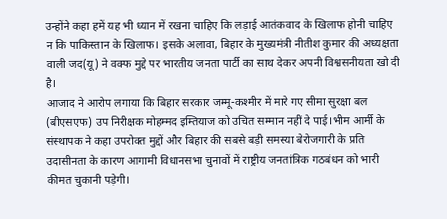उन्होंने कहा हमें यह भी ध्यान में रखना चाहिए कि लड़ाई आतंकवाद के खिलाफ होनी चाहिए न कि पाकिस्तान के खिलाफ। इसके अलावा, बिहार के मुख्यमंत्री नीतीश कुमार की अध्यक्षता वाली जद(यू) ने वक्फ मुद्दे पर भारतीय जनता पार्टी का साथ देकर अपनी विश्वसनीयता खो दी है।
आजाद ने आरोप लगाया कि बिहार सरकार जम्मू-कश्मीर में मारे गए सीमा सुरक्षा बल (बीएसएफ) उप निरीक्षक मोहम्मद इम्तियाज को उचित सम्मान नहीं दे पाई।भीम आर्मी के संस्थापक ने कहा उपरोक्त मुद्दों और बिहार की सबसे बड़ी समस्या बेरोजगारी के प्रति उदासीनता के कारण आगामी विधानसभा चुनावों में राष्ट्रीय जनतांत्रिक गठबंधन को भारी कीमत चुकानी पड़ेगी।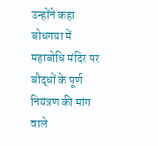उन्होंने कहा बोधगया में महाबोधि मंदिर पर बौद्धों के पूर्ण नियंत्रण की मांग वाले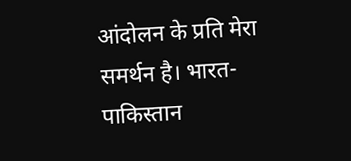आंदोलन के प्रति मेरा समर्थन है। भारत-पाकिस्तान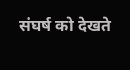संघर्ष को देखते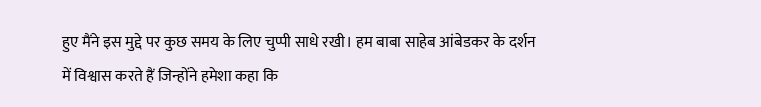हुए मैंने इस मुद्दे पर कुछ समय के लिए चुप्पी साधे रखी। हम बाबा साहेब आंबेडकर के दर्शन में विश्वास करते हैं जिन्होंने हमेशा कहा कि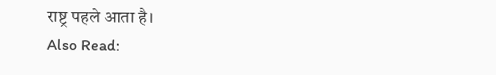राष्ट्र पहले आता है।
Also Read: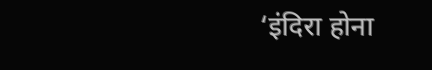‘इंदिरा होना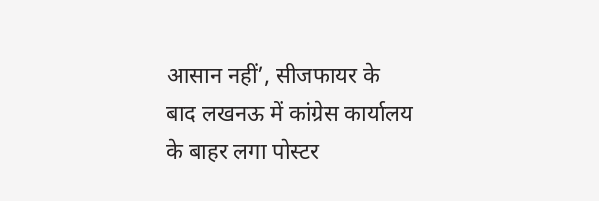आसान नहीं’, सीजफायर के बाद लखनऊ में कांग्रेस कार्यालय के बाहर लगा पोस्टर